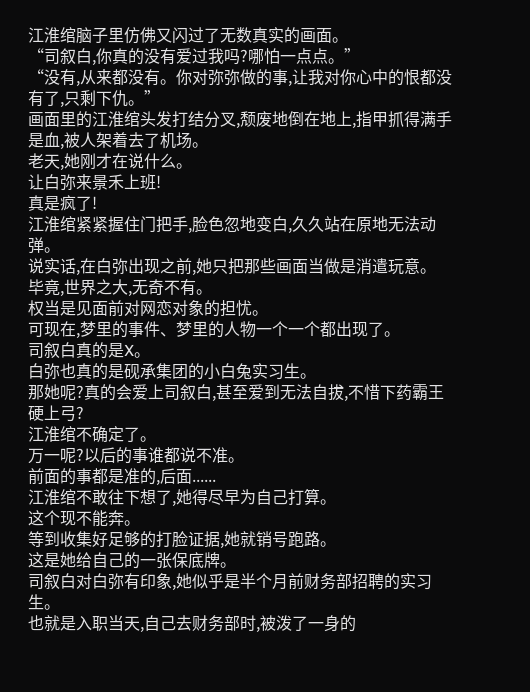江淮绾脑子里仿佛又闪过了无数真实的画面。
“司叙白,你真的没有爱过我吗?哪怕一点点。”
“没有,从来都没有。你对弥弥做的事,让我对你心中的恨都没有了,只剩下仇。”
画面里的江淮绾头发打结分叉,颓废地倒在地上,指甲抓得满手是血,被人架着去了机场。
老天,她刚才在说什么。
让白弥来景禾上班!
真是疯了!
江淮绾紧紧握住门把手,脸色忽地变白,久久站在原地无法动弹。
说实话,在白弥出现之前,她只把那些画面当做是消遣玩意。
毕竟,世界之大,无奇不有。
权当是见面前对网恋对象的担忧。
可现在,梦里的事件、梦里的人物一个一个都出现了。
司叙白真的是X。
白弥也真的是砚承集团的小白兔实习生。
那她呢?真的会爱上司叙白,甚至爱到无法自拔,不惜下药霸王硬上弓?
江淮绾不确定了。
万一呢?以后的事谁都说不准。
前面的事都是准的,后面......
江淮绾不敢往下想了,她得尽早为自己打算。
这个现不能奔。
等到收集好足够的打脸证据,她就销号跑路。
这是她给自己的一张保底牌。
司叙白对白弥有印象,她似乎是半个月前财务部招聘的实习生。
也就是入职当天,自己去财务部时,被泼了一身的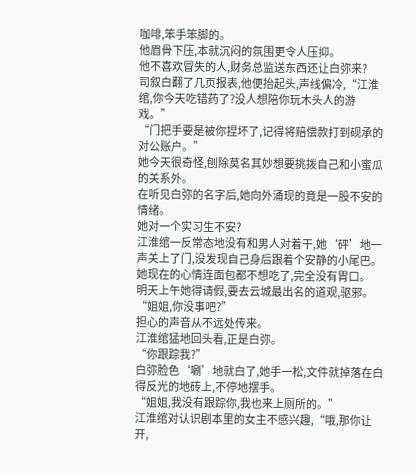咖啡,笨手笨脚的。
他眉骨下压,本就沉闷的氛围更令人压抑。
他不喜欢冒失的人,财务总监送东西还让白弥来?
司叙白翻了几页报表,他便抬起头,声线偏冷,“江淮绾,你今天吃错药了?没人想陪你玩木头人的游戏。”
“门把手要是被你捏坏了,记得将赔偿款打到砚承的对公账户。”
她今天很奇怪,刨除莫名其妙想要挑拨自己和小蜜瓜的关系外。
在听见白弥的名字后,她向外涌现的竟是一股不安的情绪。
她对一个实习生不安?
江淮绾一反常态地没有和男人对着干,她‘砰’地一声关上了门,没发现自己身后跟着个安静的小尾巴。
她现在的心情连面包都不想吃了,完全没有胃口。
明天上午她得请假,要去云城最出名的道观,驱邪。
“姐姐,你没事吧?”
担心的声音从不远处传来。
江淮绾猛地回头看,正是白弥。
“你跟踪我?”
白弥脸色‘唰’地就白了,她手一松,文件就掉落在白得反光的地砖上,不停地摆手。
“姐姐,我没有跟踪你,我也来上厕所的。”
江淮绾对认识剧本里的女主不感兴趣,“哦,那你让开,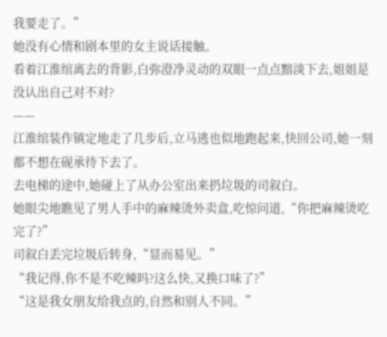我要走了。”
她没有心情和剧本里的女主说话接触。
看着江淮绾离去的背影,白弥澄净灵动的双眼一点点黯淡下去,姐姐是没认出自己对不对?
——
江淮绾装作镇定地走了几步后,立马逃也似地跑起来,快回公司,她一刻都不想在砚承待下去了。
去电梯的途中,她碰上了从办公室出来扔垃圾的司叙白。
她眼尖地瞧见了男人手中的麻辣烫外卖盒,吃惊问道,“你把麻辣烫吃完了?”
司叙白丢完垃圾后转身,“显而易见。”
“我记得,你不是不吃辣吗?这么快,又换口味了?”
“这是我女朋友给我点的,自然和别人不同。”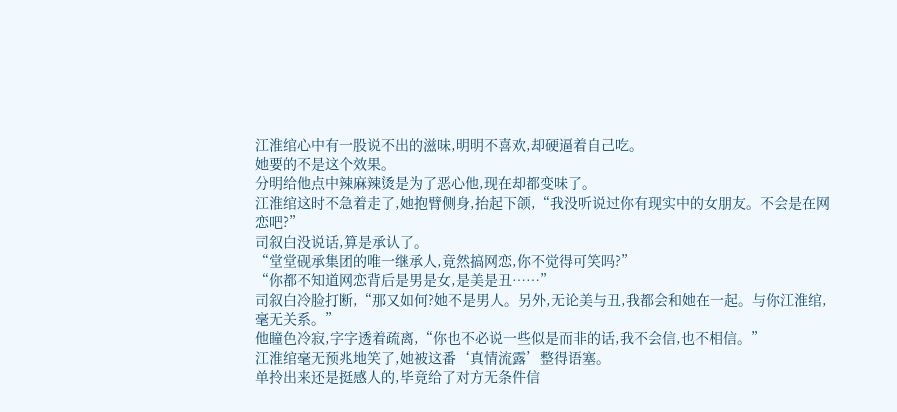江淮绾心中有一股说不出的滋味,明明不喜欢,却硬逼着自己吃。
她要的不是这个效果。
分明给他点中辣麻辣烫是为了恶心他,现在却都变味了。
江淮绾这时不急着走了,她抱臂侧身,抬起下颌,“我没听说过你有现实中的女朋友。不会是在网恋吧?”
司叙白没说话,算是承认了。
“堂堂砚承集团的唯一继承人,竟然搞网恋,你不觉得可笑吗?”
“你都不知道网恋背后是男是女,是美是丑……”
司叙白冷脸打断,“那又如何?她不是男人。另外,无论美与丑,我都会和她在一起。与你江淮绾,毫无关系。”
他瞳色冷寂,字字透着疏离,“你也不必说一些似是而非的话,我不会信,也不相信。”
江淮绾毫无预兆地笑了,她被这番‘真情流露’整得语塞。
单拎出来还是挺感人的,毕竟给了对方无条件信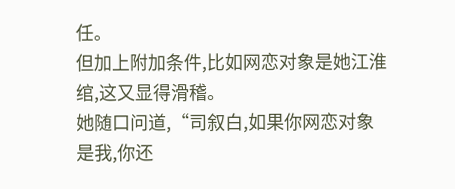任。
但加上附加条件,比如网恋对象是她江淮绾,这又显得滑稽。
她随口问道,“司叙白,如果你网恋对象是我,你还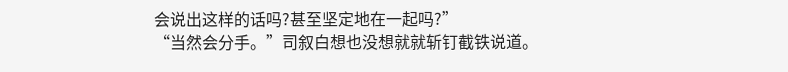会说出这样的话吗?甚至坚定地在一起吗?”
“当然会分手。”司叙白想也没想就就斩钉截铁说道。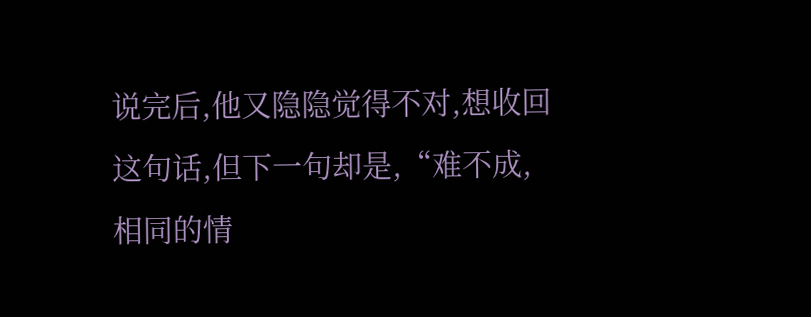说完后,他又隐隐觉得不对,想收回这句话,但下一句却是,“难不成,相同的情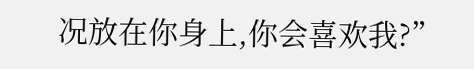况放在你身上,你会喜欢我?”